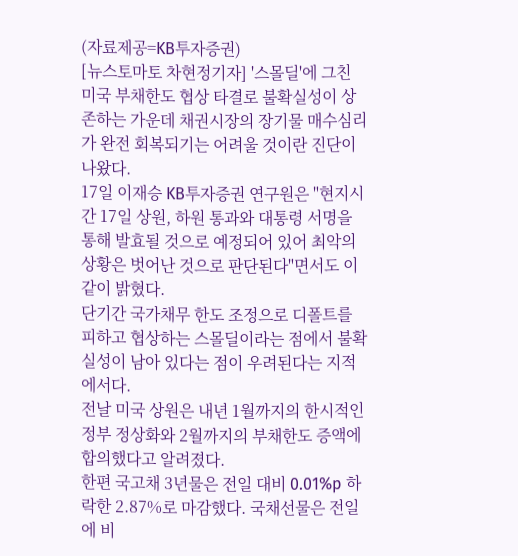(자료제공=KB투자증권)
[뉴스토마토 차현정기자] '스몰딜'에 그친 미국 부채한도 협상 타결로 불확실성이 상존하는 가운데 채권시장의 장기물 매수심리가 완전 회복되기는 어려울 것이란 진단이 나왔다.
17일 이재승 KB투자증권 연구원은 "현지시간 17일 상원, 하원 통과와 대통령 서명을 통해 발효될 것으로 예정되어 있어 최악의 상황은 벗어난 것으로 판단된다"면서도 이같이 밝혔다.
단기간 국가채무 한도 조정으로 디폴트를 피하고 협상하는 스몰딜이라는 점에서 불확실성이 남아 있다는 점이 우려된다는 지적에서다.
전날 미국 상원은 내년 1월까지의 한시적인 정부 정상화와 2월까지의 부채한도 증액에 합의했다고 알려졌다.
한편 국고채 3년물은 전일 대비 0.01%p 하락한 2.87%로 마감했다. 국채선물은 전일에 비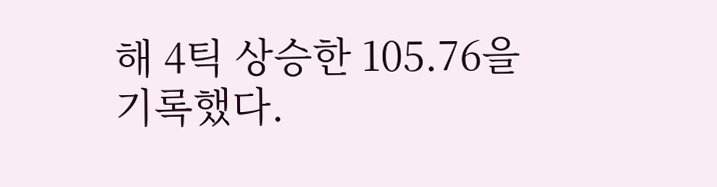해 4틱 상승한 105.76을 기록했다.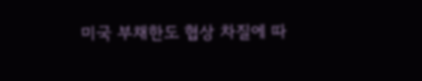미국 부채한도 협상 차질에 따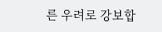른 우려로 강보합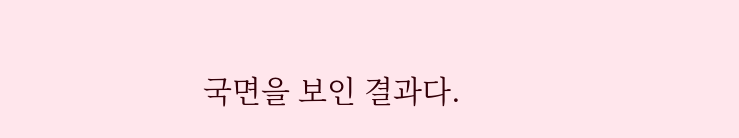국면을 보인 결과다.